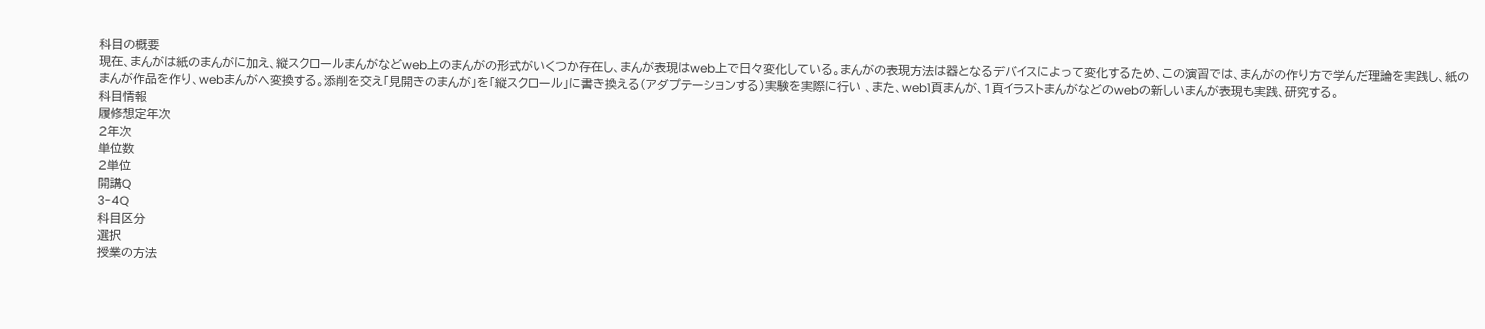科目の概要
現在、まんがは紙のまんがに加え、縦スクロールまんがなどweb上のまんがの形式がいくつか存在し、まんが表現はweb上で日々変化している。まんがの表現方法は器となるデバイスによって変化するため、この演習では、まんがの作り方で学んだ理論を実践し、紙のまんが作品を作り、webまんがへ変換する。添削を交え「見開きのまんが」を「縦スクロール」に書き換える(アダプテーションする)実験を実際に行い 、また、web1頁まんが、1頁イラストまんがなどのwebの新しいまんが表現も実践、研究する。
科目情報
履修想定年次
2年次
単位数
2単位
開講Q
3-4Q
科目区分
選択
授業の方法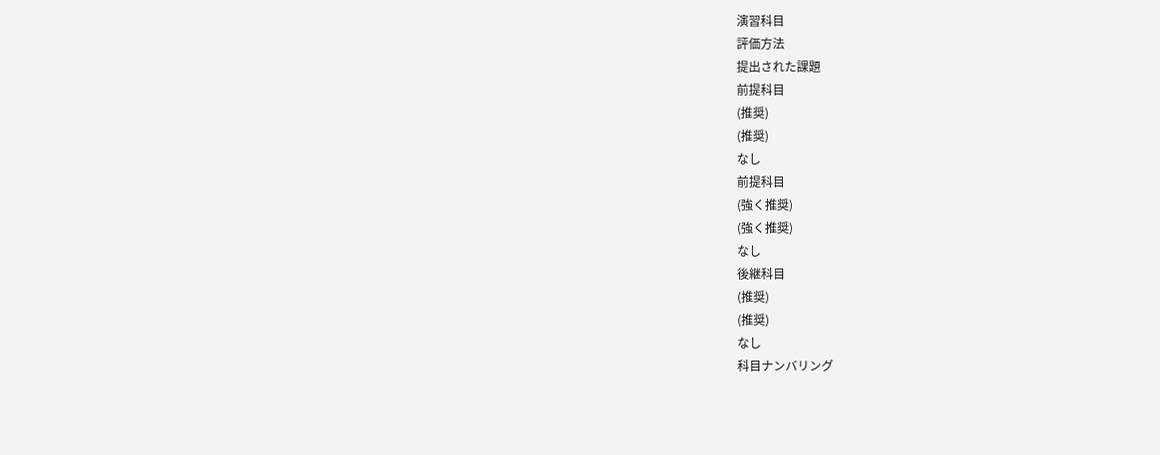演習科目
評価方法
提出された課題
前提科目
(推奨)
(推奨)
なし
前提科目
(強く推奨)
(強く推奨)
なし
後継科目
(推奨)
(推奨)
なし
科目ナンバリング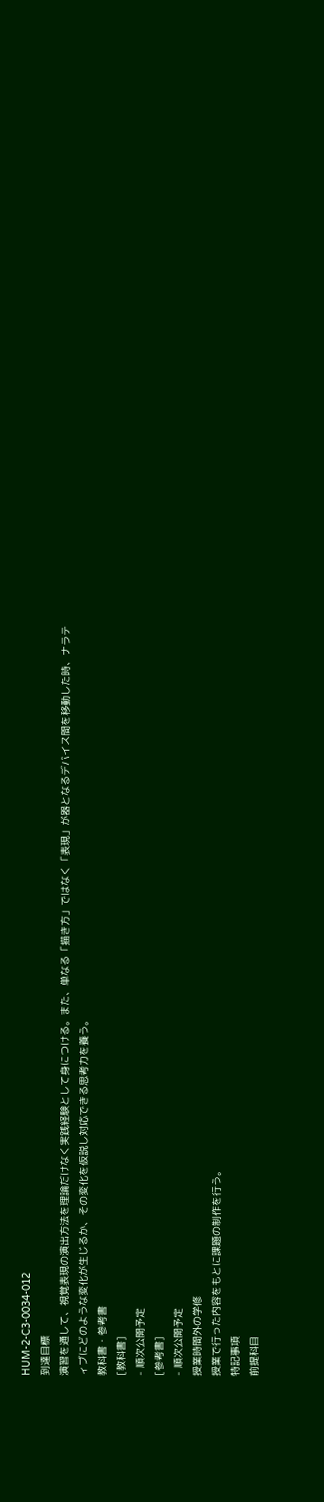HUM-2-C3-0034-012
到達目標
演習を通して、視覚表現の演出方法を理論だけなく実践経験として身につける。また、単なる「描き方」ではなく「表現」が器となるデバイス間を移動した時、ナラティブにどのような変化が生じるか、その変化を仮説し対応できる思考力を養う。
教科書・参考書
[教科書]
- 順次公開予定
[参考書]
- 順次公開予定
授業時間外の学修
授業で行った内容をもとに課題の制作を行う。
特記事項
前提科目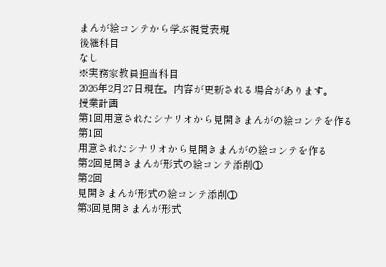まんが絵コンテから学ぶ視覚表現
後継科目
なし
※実務家教員担当科目
2026年2月27日現在。内容が更新される場合があります。
授業計画
第1回用意されたシナリオから見開きまんがの絵コンテを作る
第1回
用意されたシナリオから見開きまんがの絵コンテを作る
第2回見開きまんが形式の絵コンテ添削①
第2回
見開きまんが形式の絵コンテ添削①
第3回見開きまんが形式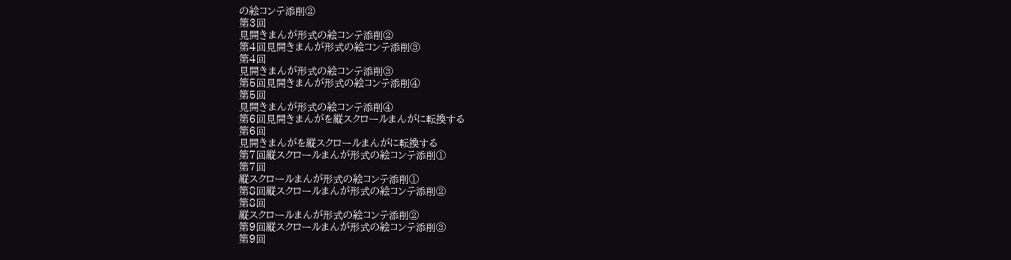の絵コンテ添削②
第3回
見開きまんが形式の絵コンテ添削②
第4回見開きまんが形式の絵コンテ添削③
第4回
見開きまんが形式の絵コンテ添削③
第5回見開きまんが形式の絵コンテ添削④
第5回
見開きまんが形式の絵コンテ添削④
第6回見開きまんがを縦スクロールまんがに転換する
第6回
見開きまんがを縦スクロールまんがに転換する
第7回縦スクロールまんが形式の絵コンテ添削①
第7回
縦スクロールまんが形式の絵コンテ添削①
第8回縦スクロールまんが形式の絵コンテ添削②
第8回
縦スクロールまんが形式の絵コンテ添削②
第9回縦スクロールまんが形式の絵コンテ添削③
第9回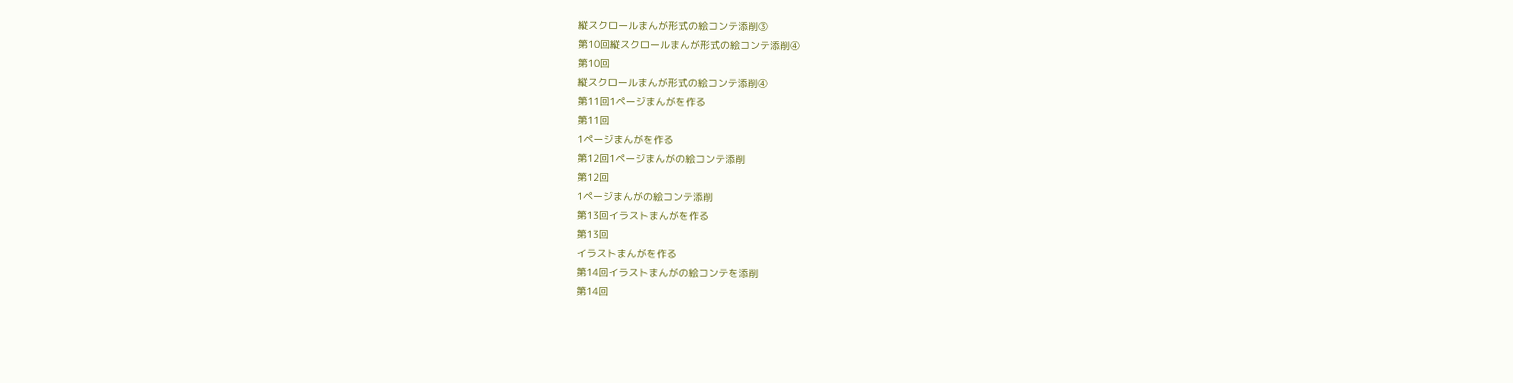縦スクロールまんが形式の絵コンテ添削③
第10回縦スクロールまんが形式の絵コンテ添削④
第10回
縦スクロールまんが形式の絵コンテ添削④
第11回1ページまんがを作る
第11回
1ページまんがを作る
第12回1ページまんがの絵コンテ添削
第12回
1ページまんがの絵コンテ添削
第13回イラストまんがを作る
第13回
イラストまんがを作る
第14回イラストまんがの絵コンテを添削
第14回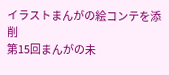イラストまんがの絵コンテを添削
第15回まんがの未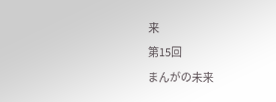来
第15回
まんがの未来